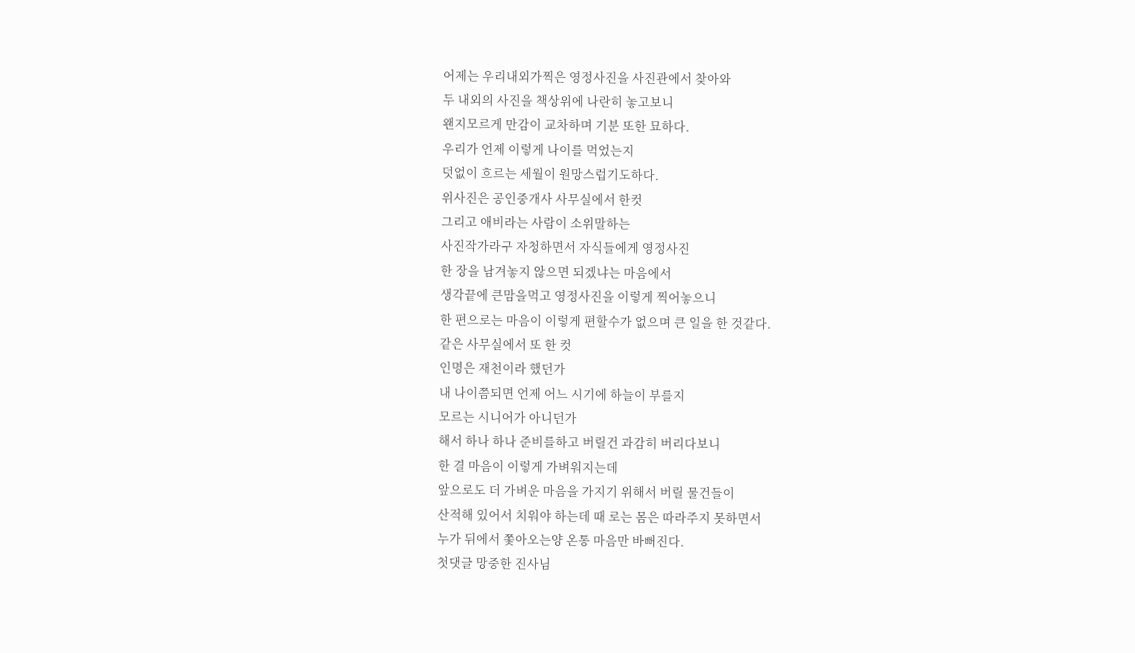어제는 우리내외가찍은 영정사진을 사진관에서 찾아와
두 내외의 사진을 책상위에 나란히 놓고보니
왠지모르게 만감이 교차하며 기분 또한 묘하다.
우리가 언제 이렇게 나이를 먹었는지
덧없이 흐르는 세월이 원망스럽기도하다.
위사진은 공인중개사 사무실에서 한컷
그리고 애비라는 사람이 소위말하는
사진작가라구 자청하면서 자식들에게 영정사진
한 장을 남겨놓지 않으면 되겠냐는 마음에서
생각끝에 큰맘을먹고 영정사진을 이렇게 찍어놓으니
한 편으로는 마음이 이렇게 편할수가 없으며 큰 일을 한 것같다.
같은 사무실에서 또 한 컷
인명은 재천이라 했던가
내 나이쯤되면 언제 어느 시기에 하늘이 부를지
모르는 시니어가 아니던가
해서 하나 하나 준비를하고 버릴건 과감히 버리다보니
한 결 마음이 이렇게 가벼워지는데
앞으로도 더 가벼운 마음을 가지기 위해서 버릴 물건들이
산적해 있어서 치워야 하는데 때 로는 몸은 따라주지 못하면서
누가 뒤에서 쫓아오는양 온통 마음만 바뻐진다.
첫댓글 망중한 진사님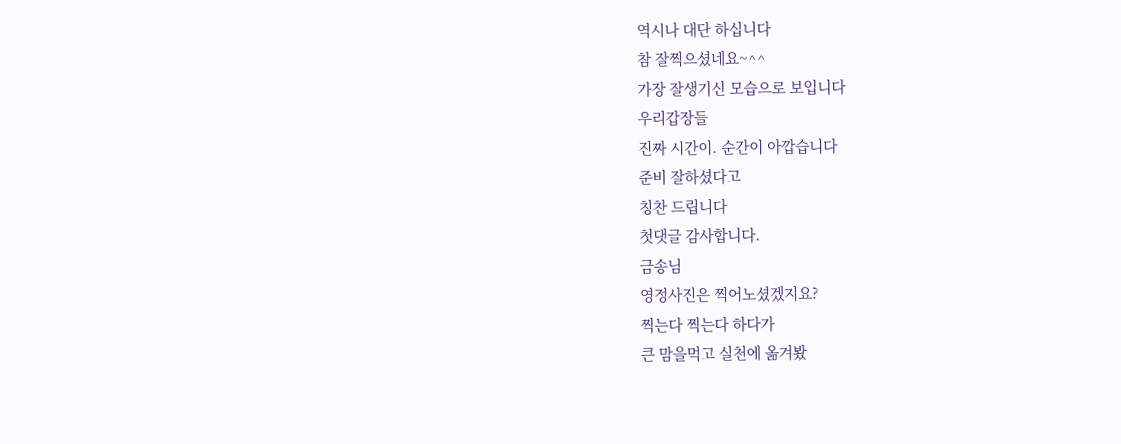역시나 대단 하십니다
참 잘찍으셨네요~^^
가장 잘생기신 모습으로 보입니다
우리갑장들
진짜 시간이. 순간이 아깝습니다
준비 잘하셨다고
칭찬 드립니다
첫댓글 감사합니다.
금송님
영정사진은 찍어노셨겠지요?
찍는다 찍는다 하다가
큰 맘을먹고 실천에 옮겨봤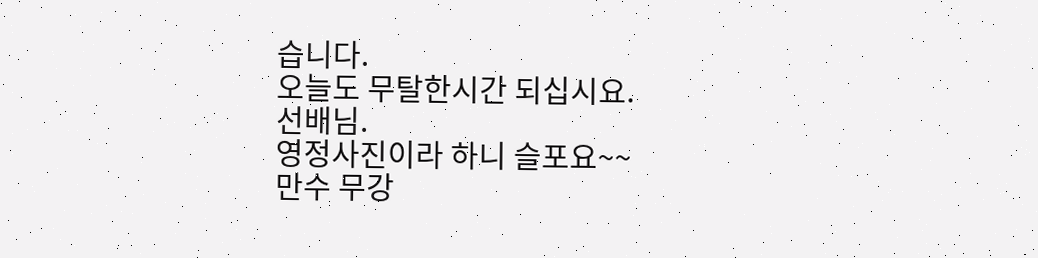습니다.
오늘도 무탈한시간 되십시요.
선배님.
영정사진이라 하니 슬포요~~
만수 무강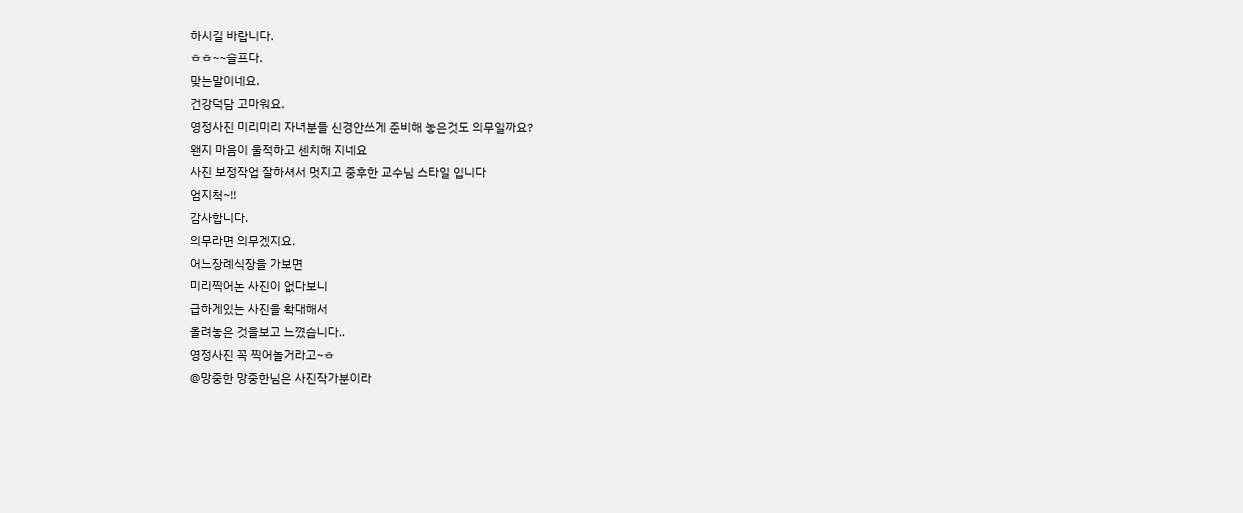하시길 바랍니다.
ㅎㅎ~~슬프다.
맞는말이네요.
건강덕담 고마워요.
영정사진 미리미리 자녀분들 신경안쓰게 준비해 놓은것도 의무일까요?
왠지 마음이 울적하고 센치해 지네요
사진 보정작업 잘하셔서 멋지고 중후한 교수님 스타일 입니다
엄지척~!!
감사합니다.
의무라면 의무겠지요.
어느장례식장을 가보면
미리찍어논 사진이 없다보니
급하게있는 사진을 확대해서
올려놓은 것을보고 느꼈습니다..
영정사진 꼭 찍어놀거라고~ㅎ
@망중한 망중한님은 사진작가분이라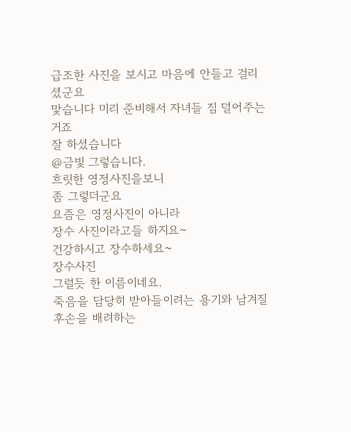급조한 사진을 보시고 마음에 안들고 걸리셨군요
맟습니다 미리 준비해서 자녀들 짐 덜어주는거죠
잘 하셨습니다
@금빛 그렇습니다.
흐릿한 영정사진을보니
좀 그렇더군요
요즘은 영정사진이 아니라
장수 사진이라고들 하지요~
건강하시고 장수하세요~
장수사진
그럴듯 한 이름이네요.
죽음을 담당히 받아들이려는 용기와 남겨질 후손을 배려하는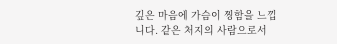깊은 마음에 가슴이 찡함을 느낍니다. 같은 처지의 사람으로서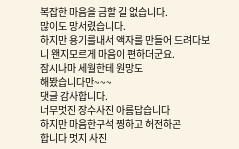복잡한 마음을 금할 길 없습니다.
많이도 망서렸습니다.
하지만 용기를내서 액자를 만들어 드려다보니 왠지모르게 마음이 편하더군요.
잠시나마 세월한테 원망도
해봤습니다만~~~
댓글 감사합니다.
너무멋진 장수사진 아름답습니다
하지만 마음한구석 찡하고 허전하곤
합니다 멋지 사진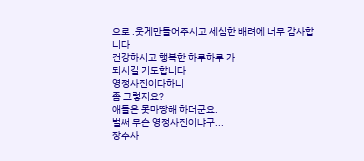으로 .웃게만들어주시고 세심한 배려에 너무 감사합니다
건강하시고 행복한 하루하루 가
되시길 기도합니다
영정사진이다하니
좀 그렇지요?
애들은 못마땅해 하더군요.
벌써 무슨 영정사진이냐구...
장수사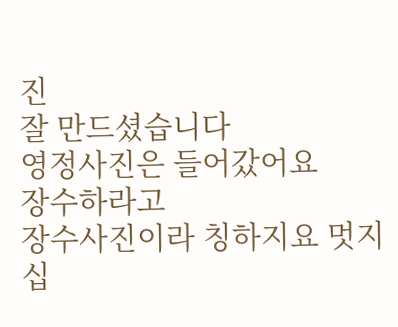진
잘 만드셨습니다
영정사진은 들어갔어요
장수하라고
장수사진이라 칭하지요 멋지십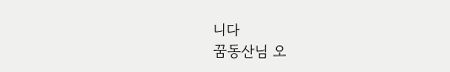니다
꿈동산님 오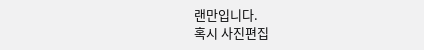랜만입니다.
혹시 사진편집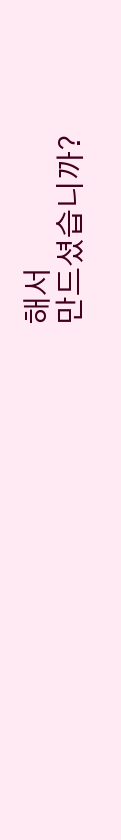해서
만드셨습니까?